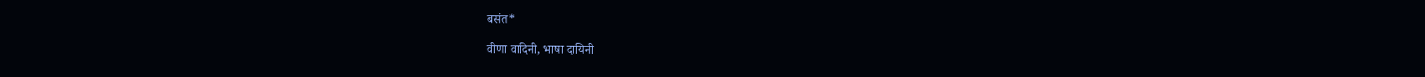बसंत*

वीणा वादिनी, भाषा दायिनी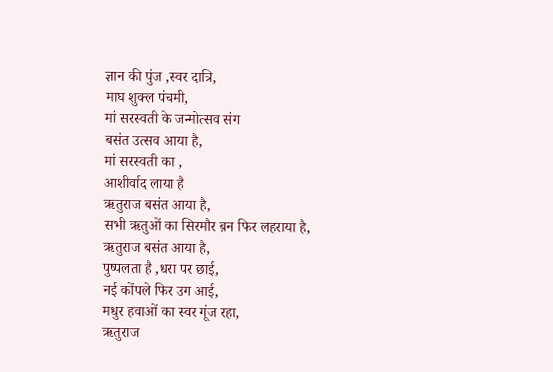ज्ञान की पुंज ,स्वर दात्रि,
माघ शुक्ल पंचमी,
मां सरस्वती के जन्मोत्सव संग
बसंत उत्सव आया है,
मां सरस्वती का ,
आशीर्वाद लाया है
ऋतुराज बसंत आया है,
सभी ऋतुओं का सिरमौर ब़न फिर लहराया है,
ऋतुराज बसंत आया है,
पुष्पलता है ,धरा पर छाई,
नई कोंपले फिर उग आई,
मधुर हवाओं का स्वर गूंज रहा,
ऋतुराज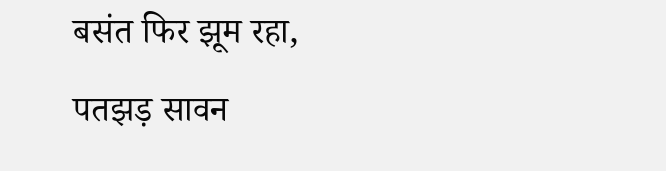बसंत फिर झूम रहा,
पतझड़ सावन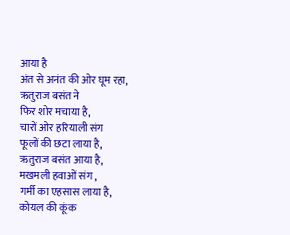आया है
अंत से अनंत की ओर घूम रहा,
ऋतुराज बसंत ने
फिर शोर मचाया है,
चारों ओर हरियाली संग
फूलों की छटा लाया है,
ऋतुराज बसंत आया है,
मखमली हवाओं संग ,
गर्मी का एहसास लाया है,
कोयल की कूंक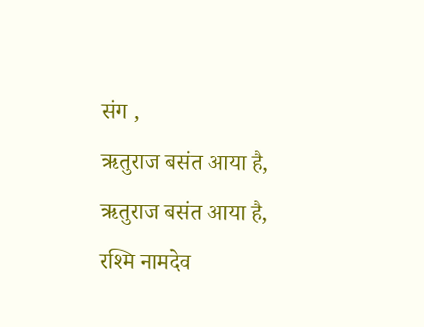संग ,
ऋतुराज बसंत आया है,
ऋतुराज बसंत आया है,
रश्मि नामदेव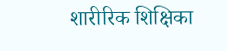शारीरिक शिक्षिका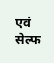एवं सेल्फ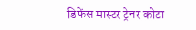डिफेंस मास्टर ट्रेनर कोटा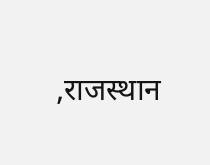,राजस्थान